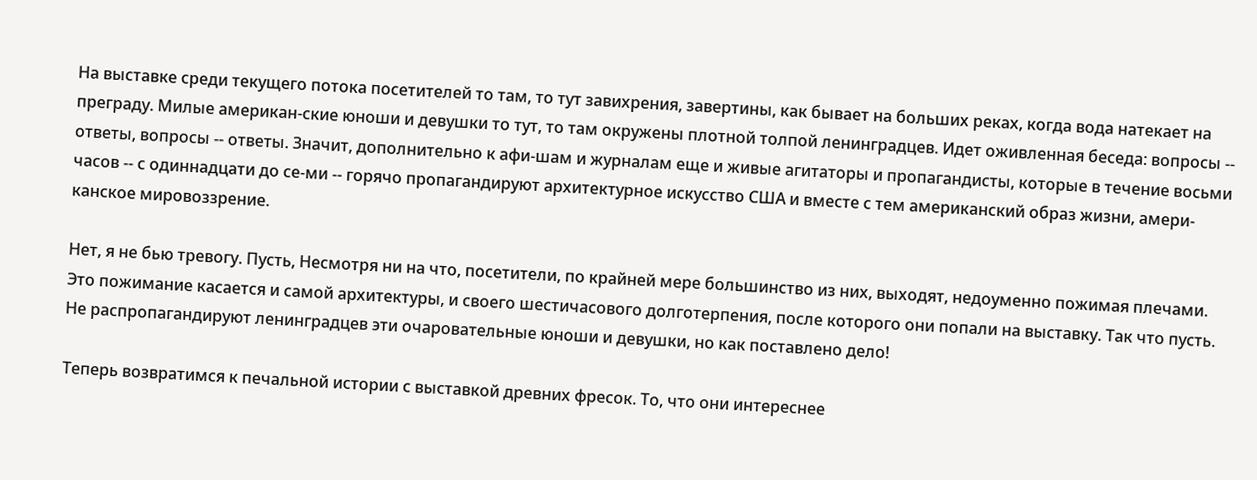На выставке среди текущего потока посетителей то там, то тут завихрения, завертины, как бывает на больших реках, когда вода натекает на преграду. Милые американ-ские юноши и девушки то тут, то там окружены плотной толпой ленинградцев. Идет оживленная беседа: вопросы -- ответы, вопросы -- ответы. Значит, дополнительно к афи-шам и журналам еще и живые агитаторы и пропагандисты, которые в течение восьми часов -- с одиннадцати до се-ми -- горячо пропагандируют архитектурное искусство США и вместе с тем американский образ жизни, амери-канское мировоззрение.

Нет, я не бью тревогу. Пусть, Несмотря ни на что, посетители, по крайней мере большинство из них, выходят, недоуменно пожимая плечами. Это пожимание касается и самой архитектуры, и своего шестичасового долготерпения, после которого они попали на выставку. Так что пусть. Не распропагандируют ленинградцев эти очаровательные юноши и девушки, но как поставлено дело!

Теперь возвратимся к печальной истории с выставкой древних фресок. То, что они интереснее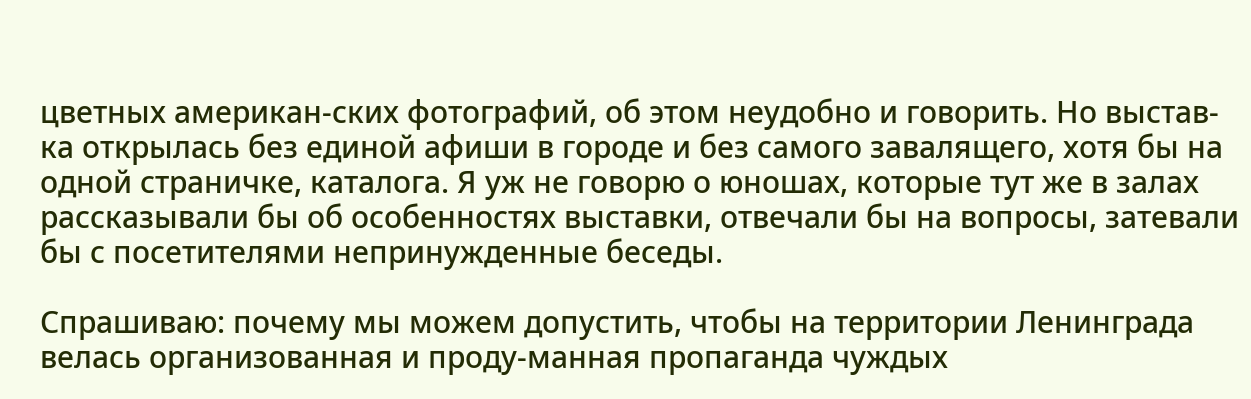цветных американ-ских фотографий, об этом неудобно и говорить. Но выстав-ка открылась без единой афиши в городе и без самого завалящего, хотя бы на одной страничке, каталога. Я уж не говорю о юношах, которые тут же в залах рассказывали бы об особенностях выставки, отвечали бы на вопросы, затевали бы с посетителями непринужденные беседы.

Спрашиваю: почему мы можем допустить, чтобы на территории Ленинграда велась организованная и проду-манная пропаганда чуждых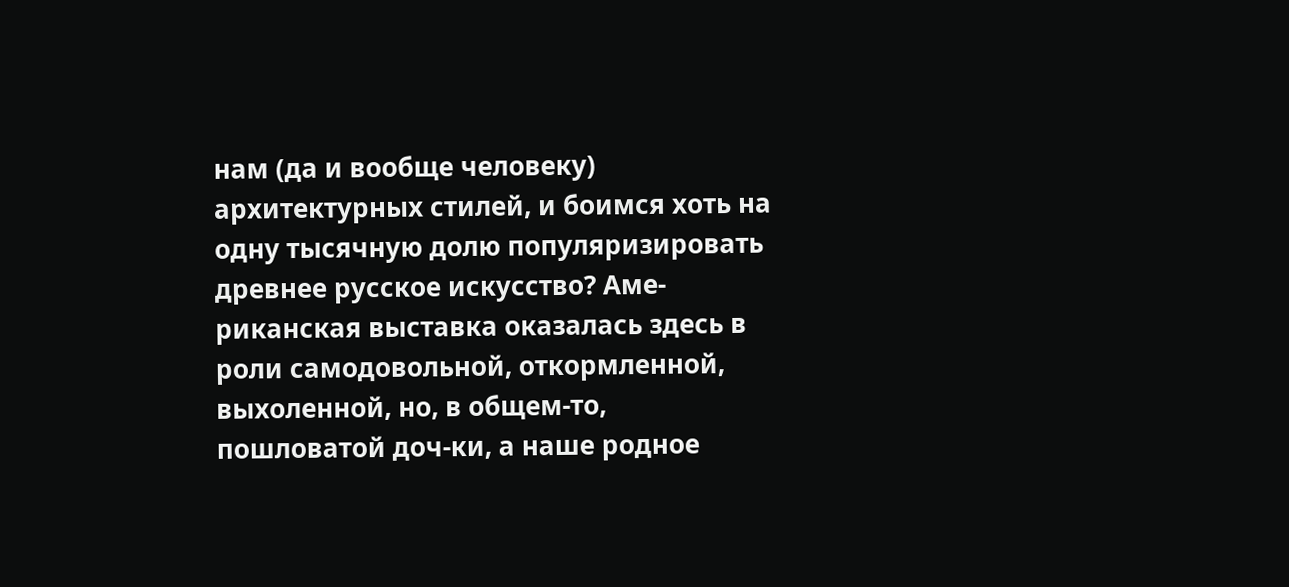нам (да и вообще человеку) архитектурных стилей, и боимся хоть на одну тысячную долю популяризировать древнее русское искусство? Аме-риканская выставка оказалась здесь в роли самодовольной, откормленной, выхоленной, но, в общем-то, пошловатой доч-ки, а наше родное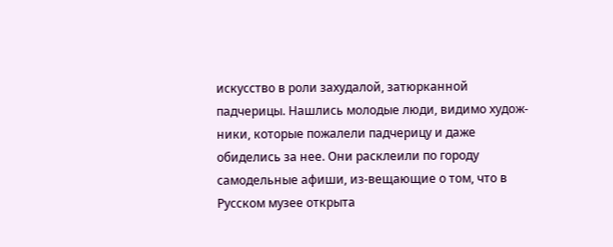искусство в роли захудалой, затюрканной падчерицы. Нашлись молодые люди, видимо худож-ники, которые пожалели падчерицу и даже обиделись за нее. Они расклеили по городу самодельные афиши, из-вещающие о том, что в Русском музее открыта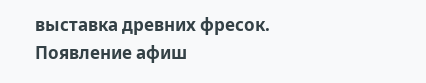выставка древних фресок. Появление афиш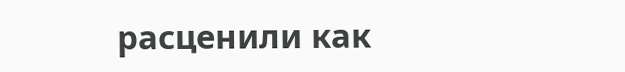расценили как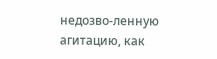недозво-ленную агитацию, как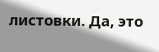листовки. Да, это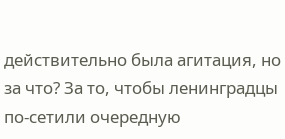действительно была агитация, но за что? За то, чтобы ленинградцы по-сетили очередную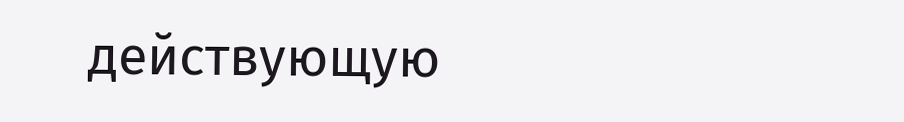действующую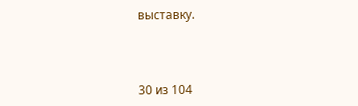выставку.



30 из 104